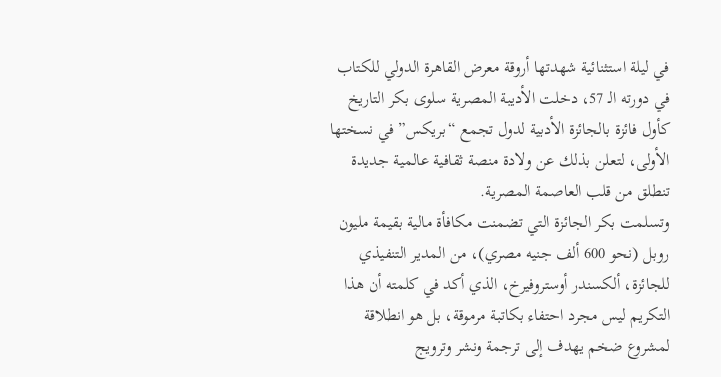في ليلة استثنائية شهدتها أروقة معرض القاهرة الدولي للكتاب في دورته الـ 57، دخلت الأديبة المصرية سلوى بكر التاريخ كأول فائزة بالجائزة الأدبية لدول تجمع “بريكس” في نسختها الأولى، لتعلن بذلك عن ولادة منصة ثقافية عالمية جديدة تنطلق من قلب العاصمة المصرية.
وتسلمت بكر الجائزة التي تضمنت مكافأة مالية بقيمة مليون روبل (نحو 600 ألف جنيه مصري)، من المدير التنفيذي للجائزة، ألكسندر أوستروفيرخ، الذي أكد في كلمته أن هذا التكريم ليس مجرد احتفاء بكاتبة مرموقة، بل هو انطلاقة لمشروع ضخم يهدف إلى ترجمة ونشر وترويج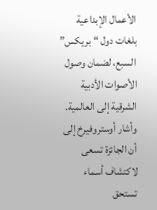الأعمال الإبداعية بلغات دول “بريكس” السبع، لضمان وصول الأصوات الأدبية الشرقية إلى العالمية. وأشار أوستروفيرخ إلى أن الجائزة تسعى لاكتشاف أسماء تستحق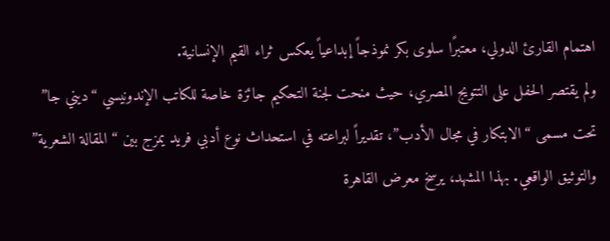اهتمام القارئ الدولي، معتبرًا سلوى بكر نموذجاً إبداعياً يعكس ثراء القيم الإنسانية.
ولم يقتصر الحفل على التتويج المصري، حيث منحت لجنة التحكيم جائزة خاصة للكاتب الإندونيسي “ديني جا” تحت مسمى “الابتكار في مجال الأدب”، تقديراً لبراعته في استحداث نوع أدبي فريد يمزج بين “المقالة الشعرية” والتوثيق الواقعي. بهذا المشهد، يرسخ معرض القاهرة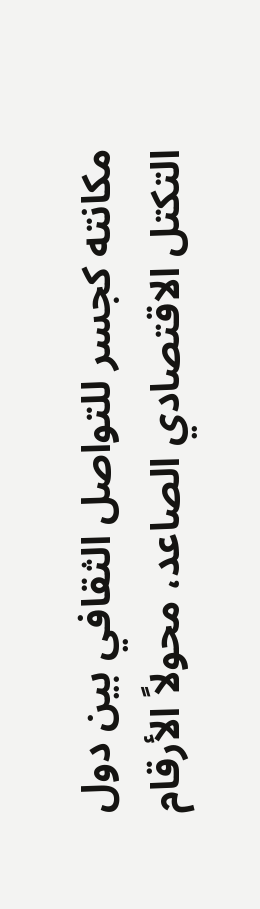مكانته كجسر للتواصل الثقافي بين دول التكتل الاقتصادي الصاعد، محولاً الأرقام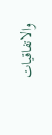والاتفاقيات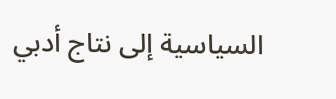السياسية إلى نتاج أدبي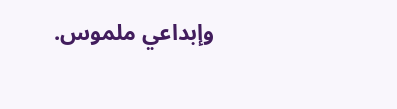وإبداعي ملموس.